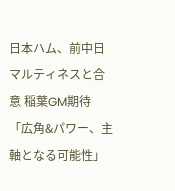日本ハム、前中日マルティネスと合意 稲葉GM期待「広角&パワー、主軸となる可能性」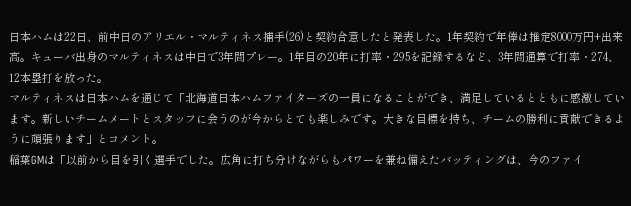日本ハムは22日、前中日のアリエル・マルティネス捕手(26)と契約合意したと発表した。1年契約で年俸は推定8000万円+出来高。キューバ出身のマルティネスは中日で3年間プレー。1年目の20年に打率・295を記録するなど、3年間通算で打率・274、12本塁打を放った。
マルティネスは日本ハムを通じて「北海道日本ハムファイターズの一員になることができ、満足しているとともに感激しています。新しいチームメートとスタッフに会うのが今からとても楽しみです。大きな目標を持ち、チームの勝利に貢献できるように頑張ります」とコメント。
稲葉GMは「以前から目を引く選手でした。広角に打ち分けながらもパワーを兼ね備えたバッティングは、今のファイ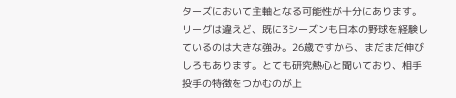ターズにおいて主軸となる可能性が十分にあります。リーグは違えど、既に3シーズンも日本の野球を経験しているのは大きな強み。26歳ですから、まだまだ伸びしろもあります。とても研究熱心と聞いており、相手投手の特徴をつかむのが上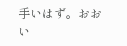手いはず。おおい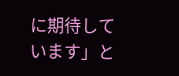に期待しています」と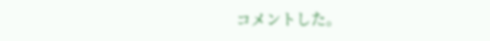コメントした。